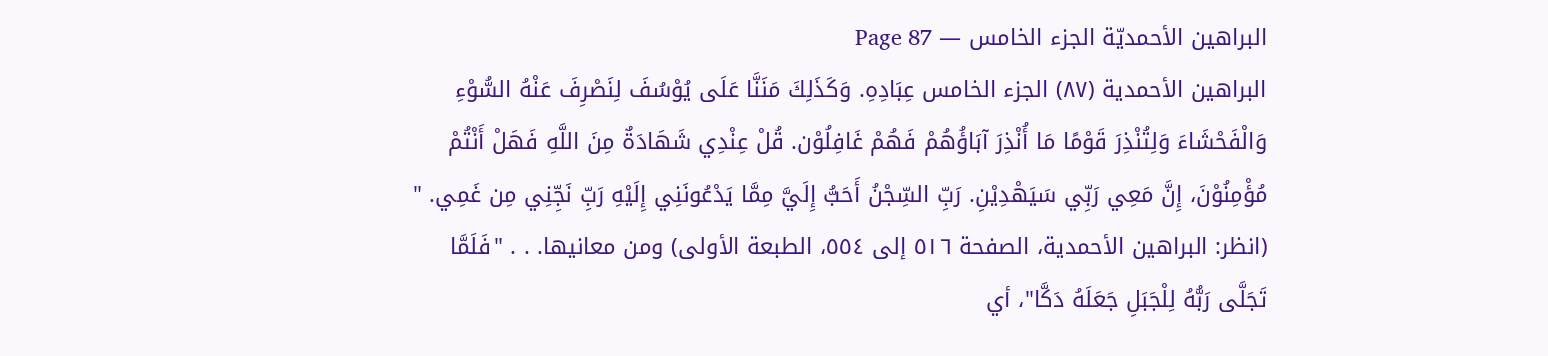البراهين الأحمديّة الجزء الخامس — Page 87
البراهين الأحمدية (۸۷) الجزء الخامس عِبَادِهِ. وَكَذَلِكَ مَنَنَّا عَلَى يُوْسُفَ لِنَصْرِفَ عَنْهُ السُّوْءِ وَالْفَحْشَاءَ وَلِتُنْذِرَ قَوْمًا مَا أُنْذِرَ آبَاؤُهُمْ فَهُمْ غَافِلُوْن. قُلْ عِنْدِي شَهَادَةٌ مِنَ اللَّهِ فَهَلْ أَنْتُمْ مُؤْمِنُوْنَ، إِنَّ مَعِي رَبِّي سَيَهْدِيْنِ. رَبِّ السِّجْنُ أَحَبُّ إِلَيَّ مِمَّا يَدْعُونَنِي إِلَيْهِ رَبِّ نَجِّنِي مِن غَمِي. " (انظر: البراهين الأحمدية، الصفحة ٥١٦ إلى ٥٥٤، الطبعة الأولى) ومن معانيها. . . "فَلَمَّا تَجَلَّى رَبُّهُ لِلْجَبَلِ جَعَلَهُ دَكَّا"، أي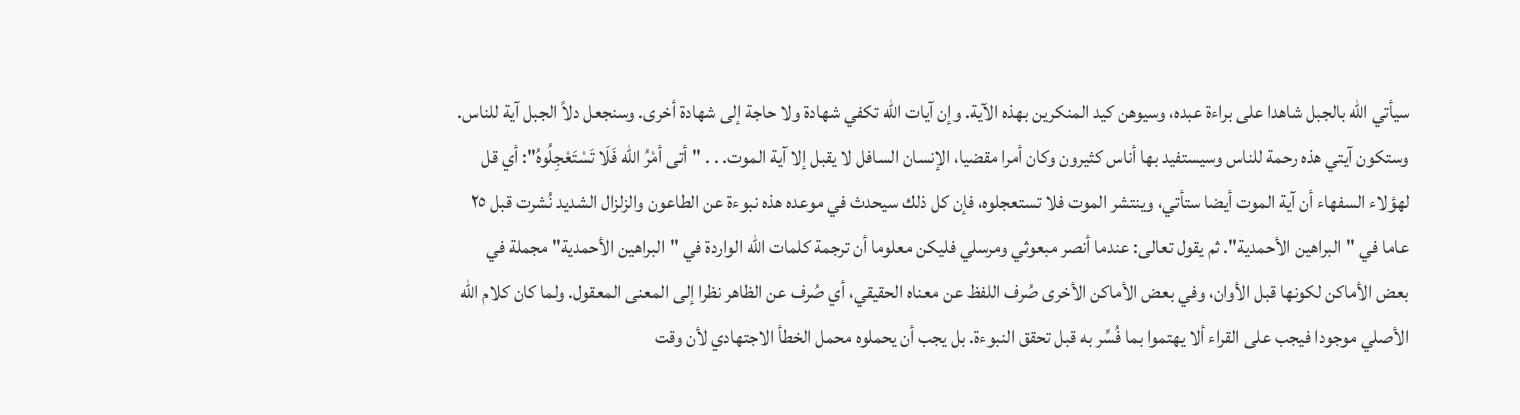سيأتي الله بالجبل شاهدا على براءة عبده، وسيوهن كيد المنكرين بهذه الآية. وإن آيات الله تكفي شهادة ولا حاجة إلى شهادة أخرى. وسنجعل دلاً الجبل آية للناس. وستكون آيتي هذه رحمة للناس وسيستفيد بها أناس كثيرون وكان أمرا مقضيا، الإنسان السافل لا يقبل إلا آية الموت. . . "أتى أمْرُ الله فَلَا تَسْتَعْجِلُوهُ": أي قل لهؤلاء السفهاء أن آية الموت أيضا ستأتي، وينتشر الموت فلا تستعجلوه، فإن كل ذلك سيحدث في موعده هذه نبوءة عن الطاعون والزلزال الشديد نُشرت قبل ٢٥ عاما في "البراهين الأحمدية". ثم يقول تعالى: عندما أنصر مبعوثي ومرسلي فليكن معلوما أن ترجمة كلمات الله الواردة في "البراهين الأحمدية" مجملة في بعض الأماكن لكونها قبل الأوان، وفي بعض الأماكن الأخرى صُرف اللفظ عن معناه الحقيقي، أي صُرف عن الظاهر نظرا إلى المعنى المعقول. ولما كان كلام الله الأصلي موجودا فيجب على القراء ألا يهتموا بما فُسِّر به قبل تحقق النبوءة. بل يجب أن يحملوه محمل الخطأ الاجتهادي لأن وقت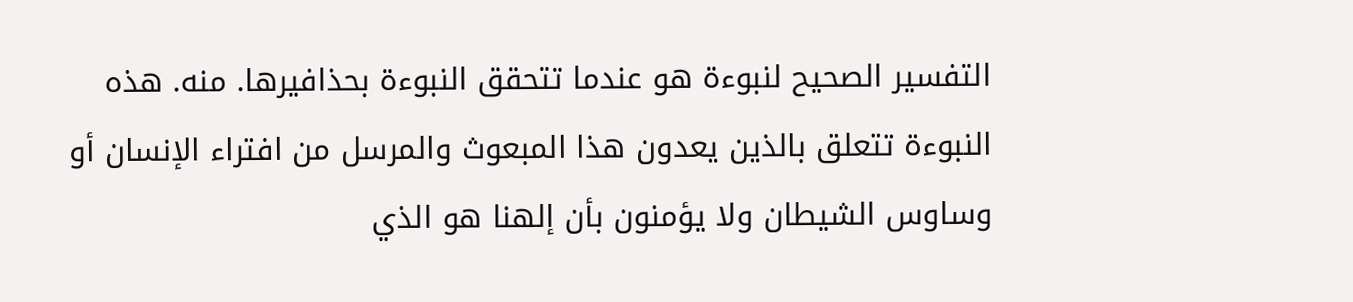التفسير الصحيح لنبوءة هو عندما تتحقق النبوءة بحذافيرها. منه. هذه النبوءة تتعلق بالذين يعدون هذا المبعوث والمرسل من افتراء الإنسان أو وساوس الشيطان ولا يؤمنون بأن إلهنا هو الذي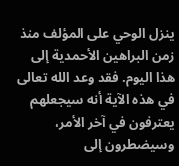ينزل الوحي على المؤلف منذ زمن البراهين الأحمدية إلى هذا اليوم. فقد وعد الله تعالى في هذه الآية أنه سيجعلهم يعترفون في آخر الأمر، وسيضطرون إلى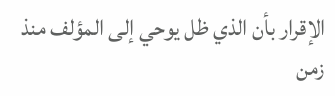الإقرار بأن الذي ظل يوحي إلى المؤلف منذ زمن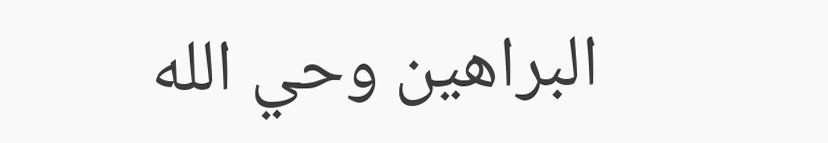البراهين وحي الله